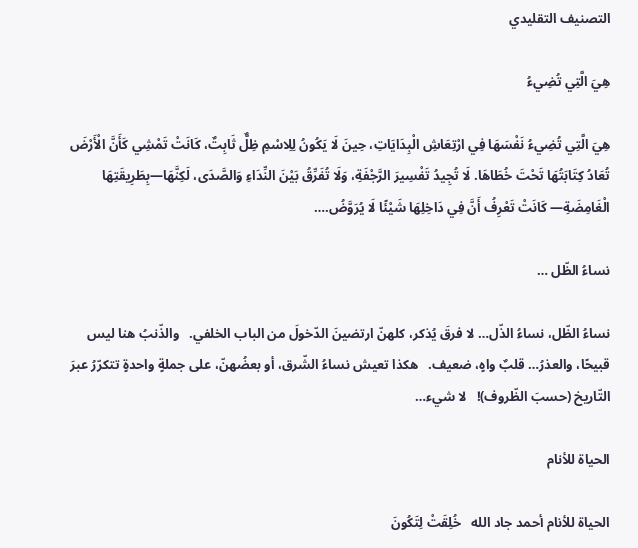التصنيف التقليدي

هِيَ الَّتِي تُضِيءُ

هِيَ الَّتِي تُضِيءُ نَفْسَهَا فِي ارْتِعَاشِ الْبِدَايَاتِ، حِينَ لَا يَكُونُ لِلِاسْمِ ظِلٌّ ثَابِتٌ، كَانَتْ تَمْشِي كَأَنَّ الْأَرْضَ تُعَادُ كِتَابَتُهَا تَحْتَ خُطَاهَا. لَا تُجِيدُ تَفْسِيرَ الرَّجْفَةِ، وَلَا تُفَرِّقُ بَيْنَ النِّدَاءِ وَالصَّدَى، لَكِنَّهَا—بِطَرِيقَتِهَا الْغَامِضَةِ— كَانَتْ تَعْرِفُ أَنَّ فِي دَاخِلِهَا شَيْئًا لَا يُرَوَّضُ.…

نساءُ الظّل …

نساءُ الظّل، نساءُ الذّل… لا فرقَ يُذكر، كلهنّ ارتضينَ الدّخولَ من الباب الخلفي.   والذّنبُ هنا ليس قبيحًا، والعذرُ… قلبٌ واهٍ، ضعيف.   هكذا تعيش نساءُ الشّرق، أو بعضُهنّ، على جملةٍ واحدةٍ تتكرّرُ عبرَ التّاريخ (حسبَ الظّروف)!   لا شيء…

الحياة للأنام

الحياة للأنام أحمد جاد الله   خُلِقَتْ لِتَكُونَ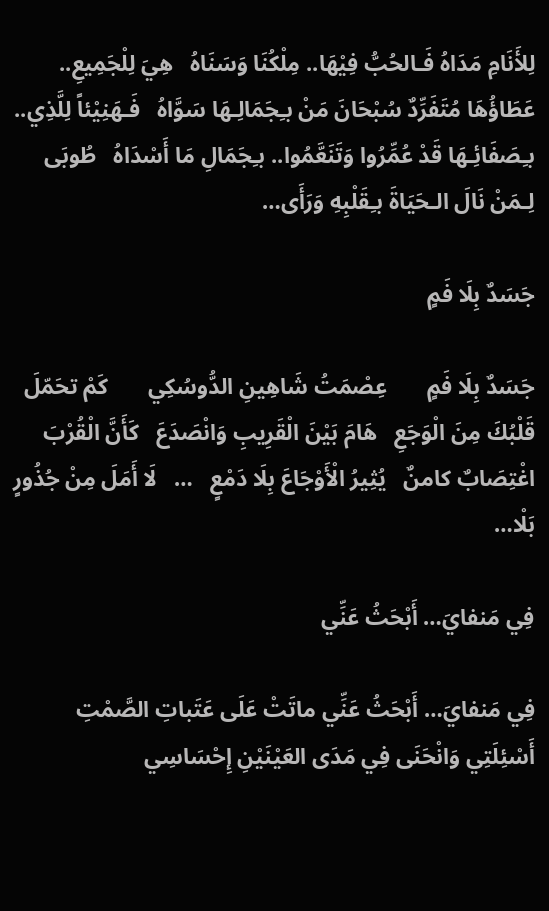لِلأَنَامِ مَدَاهُ فَـالحُبُّ فِيْهَا.. مِلْكُنَا وَسَنَاهُ   هِيَ لِلْجَمِيعِ.. عَطَاؤُهَا مُتَفَرِّدٌ سُبْحَانَ مَنْ بـِجَمَالِـهَا سَوَّاهُ   فَـهَنِيْئاً لِلَّذِي.. بـِصَفَائِـهَا قَدْ عُمِّرُوا وَتَنَعَّمُوا.. بـِجَمَالِ مَا أَسْدَاهُ   طُوبَى لِـمَنْ نَالَ الـحَيَاةَ بـِقَلْبِهِ وَرَأَى…

جَسَدٌ بِلَا فَمٍ

جَسَدٌ بِلَا فَمٍ       عِصْمَتُ شَاهِينِ الدُّوسُكِي       كَمْ تحَمّلَ قَلْبُكَ مِنَ الْوَجَعِ   هَامَ بَيْنَ الْقَرِيبِ وَانْصَدَعَ   كَأَنَّ الْقُرْبَ اغْتِصَابٌ كامنٌ   يُثِيرُ الْأَوْجَاعَ بِلَا دَمْعٍ   …   لَا أَمَلَ مِنْ جُذُورٍ بَلْا…

فِي مَنفايَ… أَبْحَثُ عَنِّي

فِي مَنفايَ… أَبْحَثُ عَنِّي ماتَتْ عَلَى عَتَباتِ الصَّمْتِ أَسْئِلَتِي وَانْحَنَى فِي مَدَى العَيْنَيْنِ إِحْسَاسِي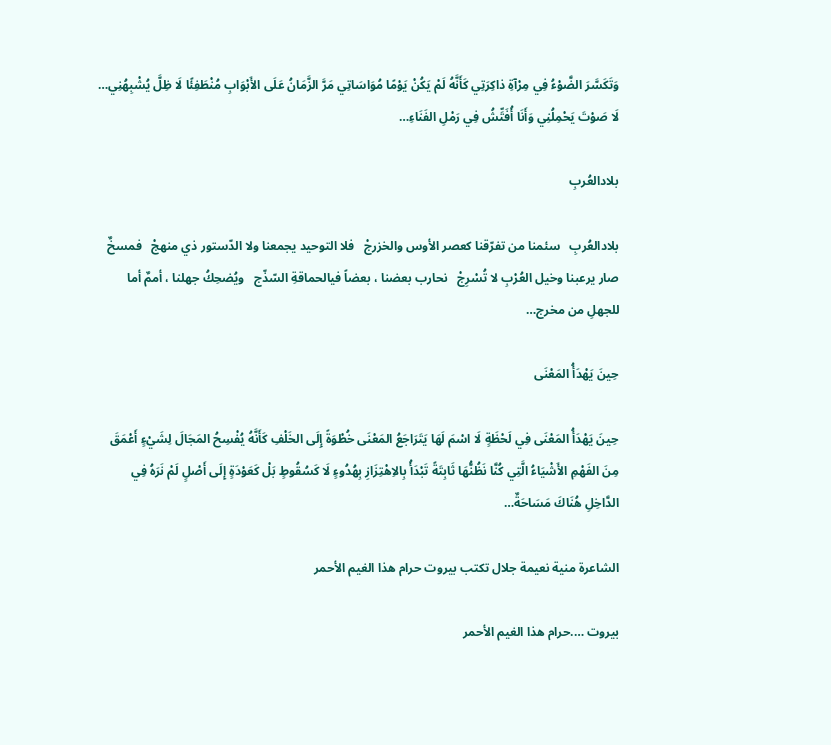وَتَكَسَّرَ الضَّوْءُ فِي مِرْآةِ ذاكِرَتِي كَأَنَّهُ لَمْ يَكُنْ يَوْمًا مُوَاسَاتِي مَرَّ الزَّمَانُ عَلَى الأَبْوَابِ مُنْطَفِئًا لَا ظِلَّ يُشْبِهُنِي… لَا صَوْتَ يَحْمِلُنِي وَأَنَا أُفَتِّشُ فِي رَمْلِ الفَنَاءِ…

بلادالعُربِ

بلادالعُربِ   سئمنا من تفرّقنا كعصر الأوس والخزرجْ   فلا التوحيد يجمعنا ولا الدّستور ذي منهجْ   فمسخٌ صار يرعبنا وخيل العُرْبِ لا تُسْرِجْ   نحارب بعضنا ، بعضاً فيالحماقةِ السّذّج   ويُضحِكُ جهلنا ، أممٌ أما للجهلِ من مخرج…

حِينَ يَهْدَأُ المَعْنَى

حِينَ يَهْدَأُ المَعْنَى فِي لَحْظَةٍ لَا اسْمَ لَهَا يَتَرَاجَعُ المَعْنَى خُطْوَةً إِلَى الخَلْفِ كَأَنَّهُ يُفْسِحُ المَجَالَ لِشَيْءٍ أَعْمَقَ مِنَ الفَهْمِ الأَشْيَاءُ الَّتِي كُنَّا نَظُنُّهَا ثَابِتَةً تَبْدَأُ بِالاِهْتِزَازِ بِهُدُوءٍ لَا كَسُقُوطٍ بَلْ كَعَوْدَةٍ إِلَى أَصْلٍ لَمْ نَرَهُ فِي الدَّاخِلِ هُنَاكَ مَسَاحَةٌ…

الشاعرة منية نعيمة جلال تكتب بيروت حرام هذا الغيم الأحمر

بيروت ….حرام هذا الغيم الأحمر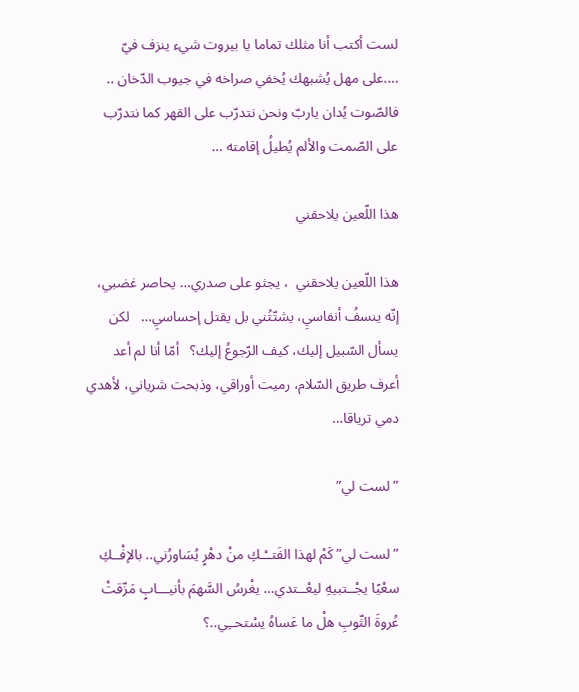لست أكتب أنا مثلك تماما يا بيروت شيء ينزف فيّ ….على مهل يُشبهك يُخفي صراخه في جيوب الدّخان .. فالصّوت يُدان ياربّ ونحن نتدرّب على القهر كما نتدرّب على الصّمت والألم يُطيلُ إقامته …

هذا اللّعين يلاحقني

هذا اللّعين يلاحقني  ، يجثو على صدري… يحاصر غضبي،   إنّه ينسفُ أنفاسيِ، يشتّتُني بل يقتل إحساسيِ…   لكن يسأل السّبيل إليك، كيف الرّجوعُ إليك؟   أمّا أنا لم أعد أعرف طريق السّلام، رميت أوراقي، وذبحت شرياني، لأهدي دمي ترياقا…

” لست لي”

” لست لي” كَمْ لهذا الفَتــْـكِ منْ دهْرٍ يُسَاورُني.. بالإفْــكِ سعْيًا يجْــتبيهِ ليعْــتدي… يغْرسُ السَّهمَ بأنيـــابٍ مَزّقتْ عُروةَ الثّوبِ هلْ ما عَساهُ يسْتحــِي..؟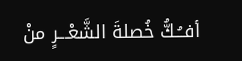أفــُـكُّ خُصلةَ الشَّعْـــرٍ منْ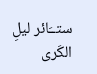ستــَائر ليلِ الكَرى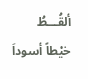ألقُـــطُ خيْطاً أسوداَ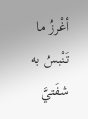أغْرزُ ما تَنْبسُ به شفَتيَّ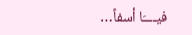فيــــَا أسفاً…